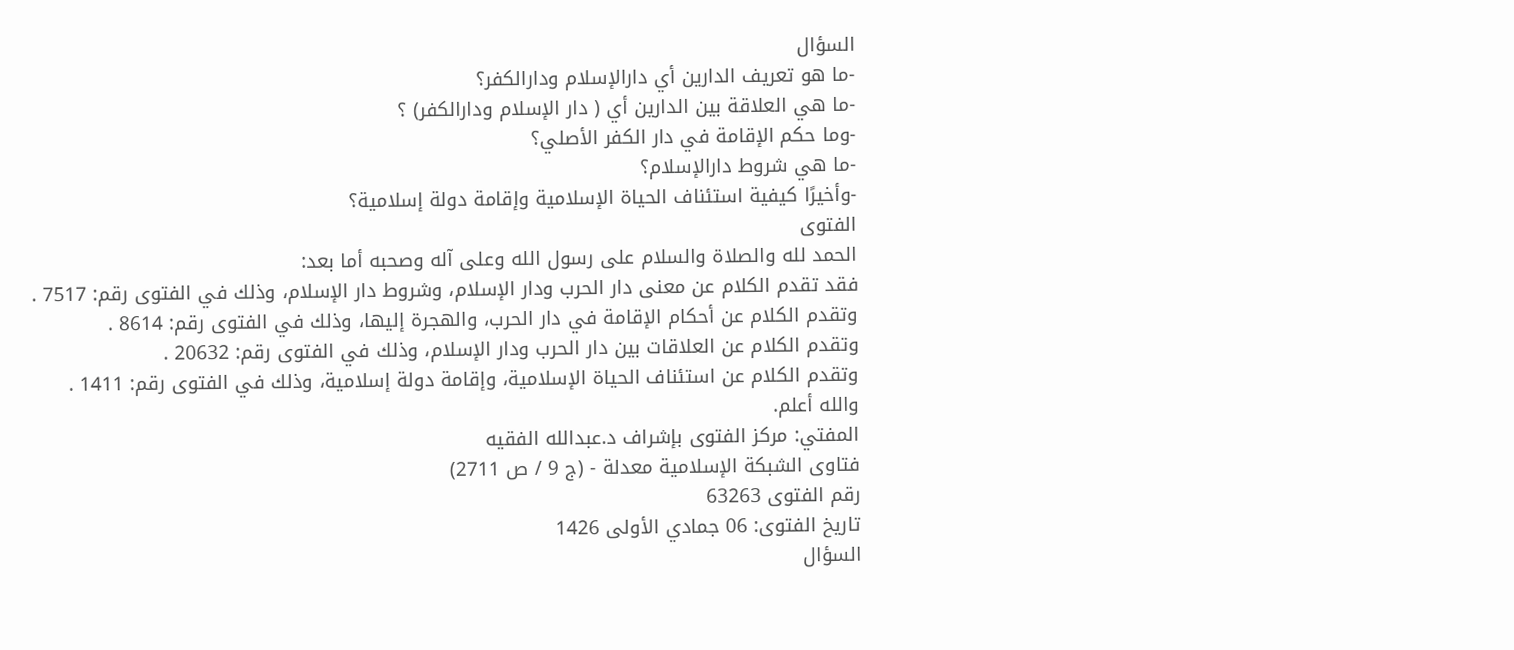السؤال
-ما هو تعريف الدارين أي دارالإسلام ودارالكفر؟
-ما هي العلاقة بين الدارين أي ( دار الإسلام ودارالكفر) ؟
-وما حكم الإقامة في دار الكفر الأصلي؟
-ما هي شروط دارالإسلام؟
-وأخيرًا كيفية استئناف الحياة الإسلامية وإقامة دولة إسلامية؟
الفتوى
الحمد لله والصلاة والسلام على رسول الله وعلى آله وصحبه أما بعد:
فقد تقدم الكلام عن معنى دار الحرب ودار الإسلام، وشروط دار الإسلام، وذلك في الفتوى رقم: 7517 .
وتقدم الكلام عن أحكام الإقامة في دار الحرب، والهجرة إليها، وذلك في الفتوى رقم: 8614 .
وتقدم الكلام عن العلاقات بين دار الحرب ودار الإسلام، وذلك في الفتوى رقم: 20632 .
وتقدم الكلام عن استئناف الحياة الإسلامية، وإقامة دولة إسلامية، وذلك في الفتوى رقم: 1411 .
والله أعلم.
المفتي: مركز الفتوى بإشراف د.عبدالله الفقيه
فتاوى الشبكة الإسلامية معدلة - (ج 9 / ص 2711)
رقم الفتوى 63263
تاريخ الفتوى: 06 جمادي الأولى 1426
السؤال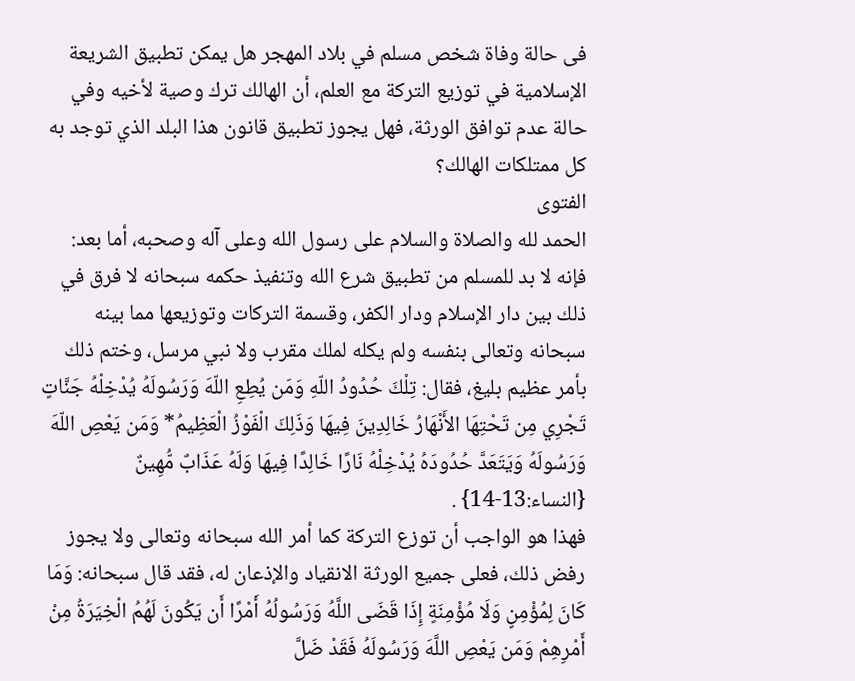فى حالة وفاة شخص مسلم في بلاد المهجر هل يمكن تطبيق الشريعة الإسلامية في توزيع التركة مع العلم، أن الهالك ترك وصية لأخيه وفي حالة عدم توافق الورثة، فهل يجوز تطبيق قانون هذا البلد الذي توجد به كل ممتلكات الهالك؟
الفتوى
الحمد لله والصلاة والسلام على رسول الله وعلى آله وصحبه، أما بعد:
فإنه لا بد للمسلم من تطبيق شرع الله وتنفيذ حكمه سبحانه لا فرق في ذلك بين دار الإسلام ودار الكفر، وقسمة التركات وتوزيعها مما بينه سبحانه وتعالى بنفسه ولم يكله لملك مقرب ولا نبي مرسل، وختم ذلك بأمر عظيم بليغ، فقال: تِلْكَ حُدُودُ اللّهِ وَمَن يُطِعِ اللّهَ وَرَسُولَهُ يُدْخِلْهُ جَنَّاتٍ تَجْرِي مِن تَحْتِهَا الأَنْهَارُ خَالِدِينَ فِيهَا وَذَلِكَ الْفَوْزُ الْعَظِيمُ* وَمَن يَعْصِ اللّهَ وَرَسُولَهُ وَيَتَعَدَّ حُدُودَهُ يُدْخِلْهُ نَارًا خَالِدًا فِيهَا وَلَهُ عَذَابٌ مُّهِينٌ {النساء:13-14} .
فهذا هو الواجب أن توزع التركة كما أمر الله سبحانه وتعالى ولا يجوز رفض ذلك، فعلى جميع الورثة الانقياد والإذعان له، فقد قال سبحانه: وَمَا كَانَ لِمُؤْمِنٍ وَلَا مُؤْمِنَةٍ إِذَا قَضَى اللَّهُ وَرَسُولُهُ أَمْرًا أَن يَكُونَ لَهُمُ الْخِيَرَةُ مِنْ أَمْرِهِمْ وَمَن يَعْصِ اللَّهَ وَرَسُولَهُ فَقَدْ ضَلَّ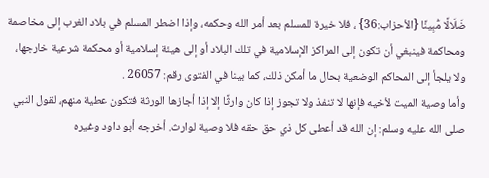ضَلَالًا مُّبِينًا {الأحزاب:36} ، فلا خيرة للمسلم بعد أمر الله وحكمه، وإذا اضطر المسلم في بلاد الغرب إلى مخاصمة ومحاكمة فينبغي أن تكون إلى المراكز الإسلامية في تلك البلاد أو إلى هيئة إسلامية أو محكمة شرعية خارجها، ولا يلجأ إلى المحاكم الوضعية بحال ما أمكن ذلك، كما بينا في الفتوى رقم: 26057 .
وأما وصية الميت لأخيه فإنها لا تنفذ ولا تجوز إذا كان وارثًا إلا إذا أجازها الورثة فتكون عطية منهم، لقول النبي صلى الله عليه وسلم: إن الله قد أعطى كل ذي حق حقه فلا وصية لوارث. أخرجه أبو داود وغيره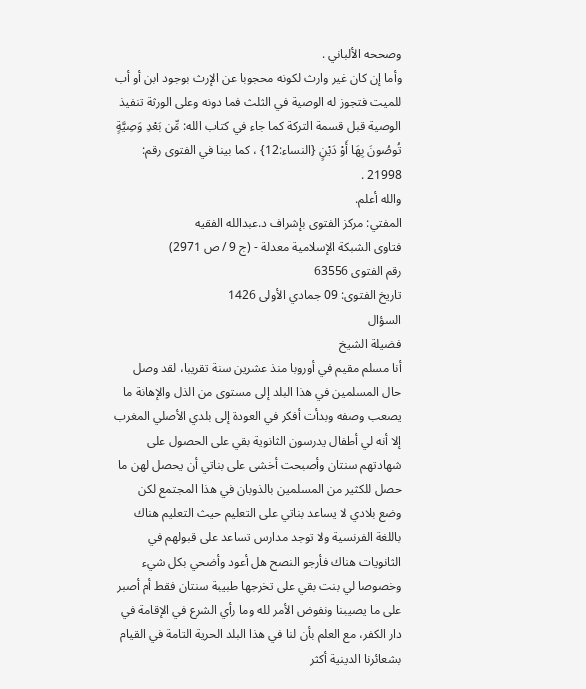وصححه الألباني .
وأما إن كان غير وارث لكونه محجوبا عن الإرث بوجود ابن أو أب للميت فتجوز له الوصية في الثلث فما دونه وعلى الورثة تنفيذ الوصية قبل قسمة التركة كما جاء في كتاب الله: مِّن بَعْدِ وَصِيَّةٍ تُوصُونَ بِهَا أَوْ دَيْنٍ {النساء:12} ، كما بينا في الفتوى رقم: 21998 .
والله أعلم.
المفتي: مركز الفتوى بإشراف د.عبدالله الفقيه
فتاوى الشبكة الإسلامية معدلة - (ج 9 / ص 2971)
رقم الفتوى 63556
تاريخ الفتوى: 09 جمادي الأولى 1426
السؤال
فضيلة الشيخ
أنا مسلم مقيم في أوروبا منذ عشرين سنة تقريبا، لقد وصل حال المسلمين في هذا البلد إلى مستوى من الذل والإهانة ما يصعب وصفه وبدأت أفكر في العودة إلى بلدي الأصلي المغرب إلا أنه لي أطفال يدرسون الثانوية بقي على الحصول على شهادتهم سنتان وأصبحت أخشى على بناتي أن يحصل لهن ما حصل للكثير من المسلمين بالذوبان في هذا المجتمع لكن وضع بلادي لا يساعد بناتي على التعليم حيث التعليم هناك باللغة الفرنسية ولا توجد مدارس تساعد على قبولهم في الثانويات هناك فأرجو النصح هل أعود وأضحي بكل شيء وخصوصا لي بنت بقي على تخرجها طبيبة سنتان فقط أم أصبر على ما يصيبنا ونفوض الأمر لله وما رأي الشرع في الإقامة في دار الكفر، مع العلم بأن لنا في هذا البلد الحرية التامة في القيام بشعائرنا الدينية أكثر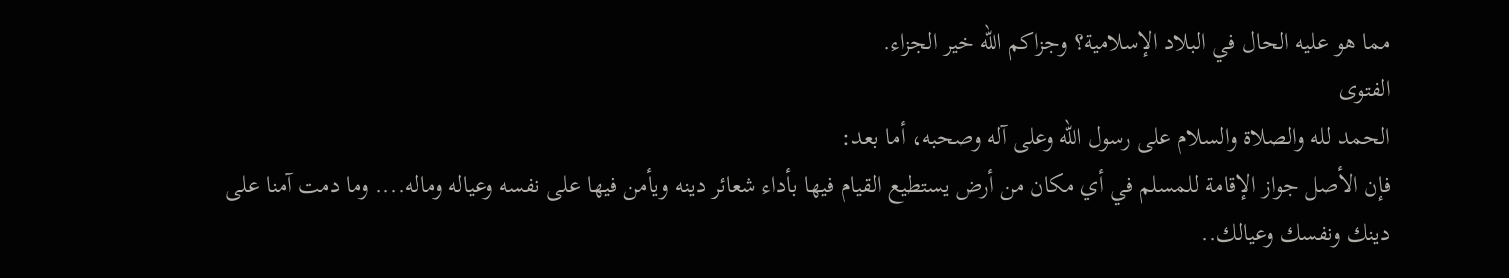مما هو عليه الحال في البلاد الإسلامية؟ وجزاكم الله خير الجزاء.
الفتوى
الحمد لله والصلاة والسلام على رسول الله وعلى آله وصحبه، أما بعد:
فإن الأصل جواز الإقامة للمسلم في أي مكان من أرض يستطيع القيام فيها بأداء شعائر دينه ويأمن فيها على نفسه وعياله وماله.... وما دمت آمنا على دينك ونفسك وعيالك..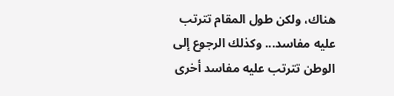هناك، ولكن طول المقام تترتب عليه مفاسد... وكذلك الرجوع إلى الوطن تترتب عليه مفاسد أخرى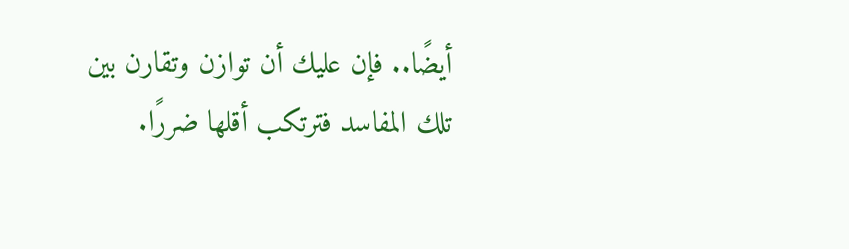أيضًا.. فإن عليك أن توازن وتقارن بين تلك المفاسد فترتكب أقلها ضررًا.